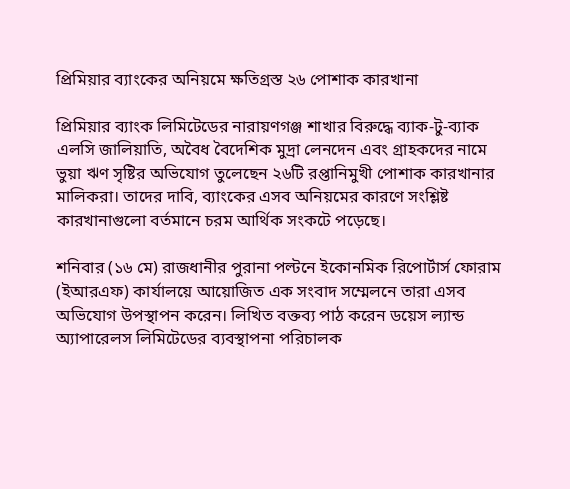প্রিমিয়ার ব্যাংকের অনিয়মে ক্ষতিগ্রস্ত ২৬ পোশাক কারখানা

প্রিমিয়ার ব্যাংক লিমিটেডের নারায়ণগঞ্জ শাখার বিরুদ্ধে ব্যাক-টু-ব্যাক এলসি জালিয়াতি, অবৈধ বৈদেশিক মুদ্রা লেনদেন এবং গ্রাহকদের নামে ভুয়া ঋণ সৃষ্টির অভিযোগ তুলেছেন ২৬টি রপ্তানিমুখী পোশাক কারখানার মালিকরা। তাদের দাবি, ব্যাংকের এসব অনিয়মের কারণে সংশ্লিষ্ট কারখানাগুলো বর্তমানে চরম আর্থিক সংকটে পড়েছে।

শনিবার (১৬ মে) রাজধানীর পুরানা পল্টনে ইকোনমিক রিপোর্টার্স ফোরাম (ইআরএফ) কার্যালয়ে আয়োজিত এক সংবাদ সম্মেলনে তারা এসব অভিযোগ উপস্থাপন করেন। লিখিত বক্তব্য পাঠ করেন ডয়েস ল্যান্ড অ্যাপারেলস লিমিটেডের ব্যবস্থাপনা পরিচালক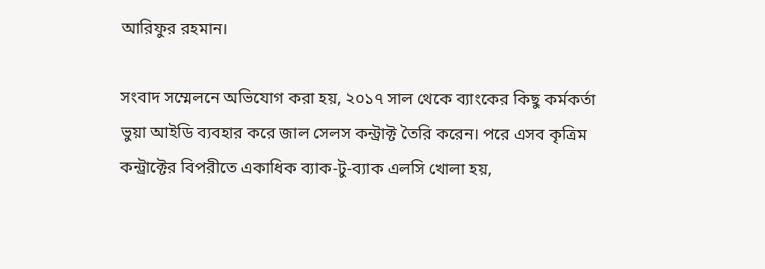আরিফুর রহমান।

সংবাদ সম্মেলনে অভিযোগ করা হয়, ২০১৭ সাল থেকে ব্যাংকের কিছু কর্মকর্তা ভুয়া আইডি ব্যবহার করে জাল সেলস কন্ট্রাক্ট তৈরি করেন। পরে এসব কৃত্রিম কন্ট্রাক্টের বিপরীতে একাধিক ব্যাক-টু-ব্যাক এলসি খোলা হয়,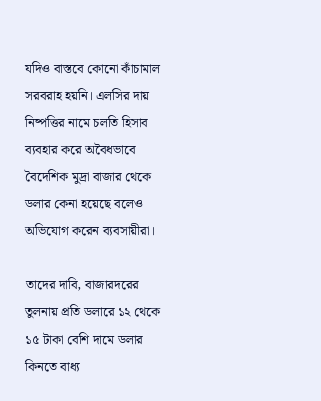যদিও বাস্তবে কোনো কাঁচামাল সরবরাহ হয়নি। এলসির দায় নিষ্পত্তির নামে চলতি হিসাব ব্যবহার করে অবৈধভাবে বৈদেশিক মুদ্রা বাজার থেকে ডলার কেনা হয়েছে বলেও অভিযোগ করেন ব্যবসায়ীরা।

তাদের দাবি, বাজারদরের তুলনায় প্রতি ডলারে ১২ থেকে ১৫ টাকা বেশি দামে ডলার কিনতে বাধ্য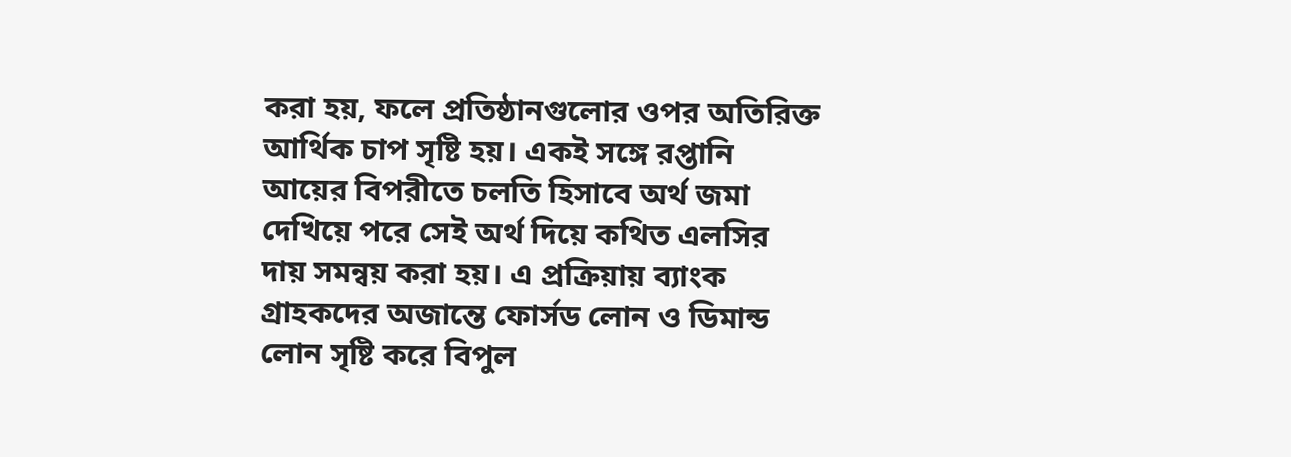করা হয়, ফলে প্রতিষ্ঠানগুলোর ওপর অতিরিক্ত আর্থিক চাপ সৃষ্টি হয়। একই সঙ্গে রপ্তানি আয়ের বিপরীতে চলতি হিসাবে অর্থ জমা দেখিয়ে পরে সেই অর্থ দিয়ে কথিত এলসির দায় সমন্বয় করা হয়। এ প্রক্রিয়ায় ব্যাংক গ্রাহকদের অজান্তে ফোর্সড লোন ও ডিমান্ড লোন সৃষ্টি করে বিপুল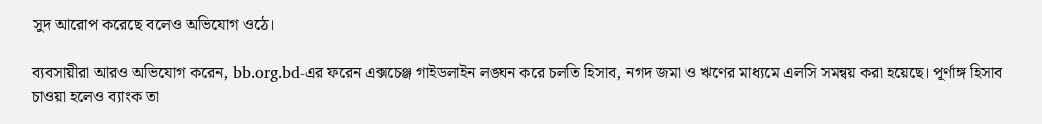সুদ আরোপ করেছে বলেও অভিযোগ ওঠে।

ব্যবসায়ীরা আরও অভিযোগ করেন, bb.org.bd-এর ফরেন এক্সচেঞ্জ গাইডলাইন লঙ্ঘন করে চলতি হিসাব, নগদ জমা ও ঋণের মাধ্যমে এলসি সমন্বয় করা হয়েছে। পূর্ণাঙ্গ হিসাব চাওয়া হলেও ব্যাংক তা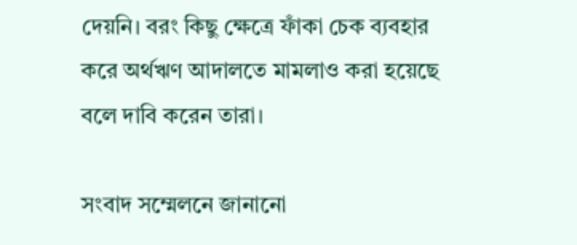দেয়নি। বরং কিছু ক্ষেত্রে ফাঁকা চেক ব্যবহার করে অর্থঋণ আদালতে মামলাও করা হয়েছে বলে দাবি করেন তারা।

সংবাদ সম্মেলনে জানানো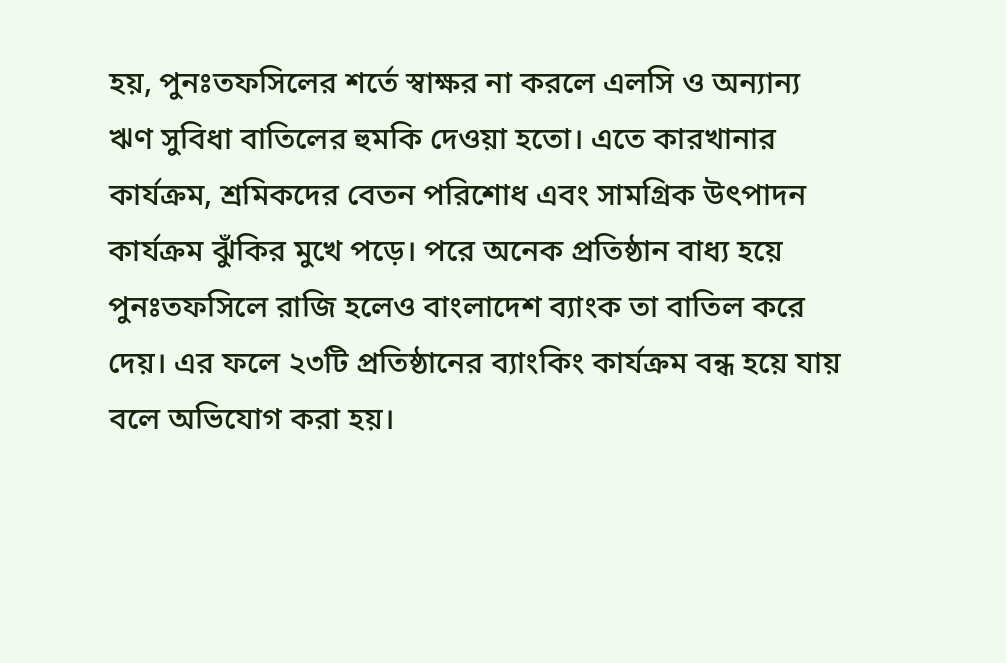হয়, পুনঃতফসিলের শর্তে স্বাক্ষর না করলে এলসি ও অন্যান্য ঋণ সুবিধা বাতিলের হুমকি দেওয়া হতো। এতে কারখানার কার্যক্রম, শ্রমিকদের বেতন পরিশোধ এবং সামগ্রিক উৎপাদন কার্যক্রম ঝুঁকির মুখে পড়ে। পরে অনেক প্রতিষ্ঠান বাধ্য হয়ে পুনঃতফসিলে রাজি হলেও বাংলাদেশ ব্যাংক তা বাতিল করে দেয়। এর ফলে ২৩টি প্রতিষ্ঠানের ব্যাংকিং কার্যক্রম বন্ধ হয়ে যায় বলে অভিযোগ করা হয়।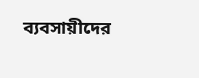ব্যবসায়ীদের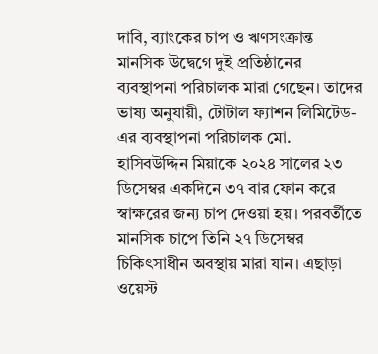দাবি, ব্যাংকের চাপ ও ঋণসংক্রান্ত মানসিক উদ্বেগে দুই প্রতিষ্ঠানের ব্যবস্থাপনা পরিচালক মারা গেছেন। তাদের ভাষ্য অনুযায়ী, টোটাল ফ্যাশন লিমিটেড-এর ব্যবস্থাপনা পরিচালক মো. হাসিবউদ্দিন মিয়াকে ২০২৪ সালের ২৩ ডিসেম্বর একদিনে ৩৭ বার ফোন করে স্বাক্ষরের জন্য চাপ দেওয়া হয়। পরবর্তীতে মানসিক চাপে তিনি ২৭ ডিসেম্বর চিকিৎসাধীন অবস্থায় মারা যান। এছাড়া ওয়েস্ট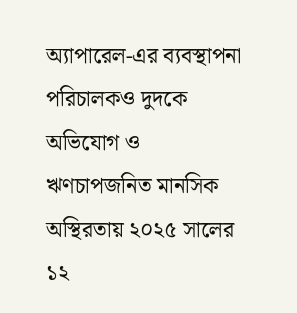অ্যাপারেল-এর ব্যবস্থাপনা পরিচালকও দুদকে অভিযোগ ও ঋণচাপজনিত মানসিক অস্থিরতায় ২০২৫ সালের ১২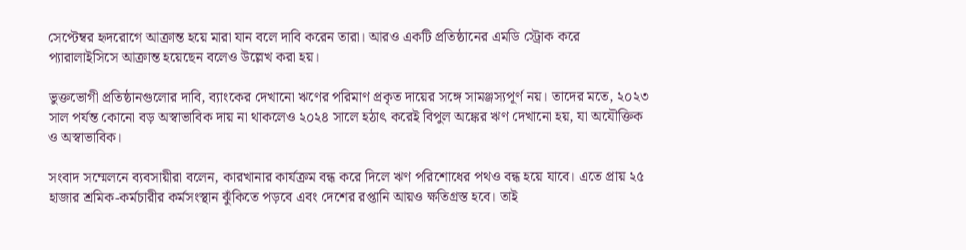সেপ্টেম্বর হৃদরোগে আক্রান্ত হয়ে মারা যান বলে দাবি করেন তারা। আরও একটি প্রতিষ্ঠানের এমডি স্ট্রোক করে প্যারালাইসিসে আক্রান্ত হয়েছেন বলেও উল্লেখ করা হয়।

ভুক্তভোগী প্রতিষ্ঠানগুলোর দাবি, ব্যাংকের দেখানো ঋণের পরিমাণ প্রকৃত দায়ের সঙ্গে সামঞ্জস্যপূর্ণ নয়। তাদের মতে, ২০২৩ সাল পর্যন্ত কোনো বড় অস্বাভাবিক দায় না থাকলেও ২০২৪ সালে হঠাৎ করেই বিপুল অঙ্কের ঋণ দেখানো হয়, যা অযৌক্তিক ও অস্বাভাবিক।

সংবাদ সম্মেলনে ব্যবসায়ীরা বলেন, কারখানার কার্যক্রম বন্ধ করে দিলে ঋণ পরিশোধের পথও বন্ধ হয়ে যাবে। এতে প্রায় ২৫ হাজার শ্রমিক-কর্মচারীর কর্মসংস্থান ঝুঁকিতে পড়বে এবং দেশের রপ্তানি আয়ও ক্ষতিগ্রস্ত হবে। তাই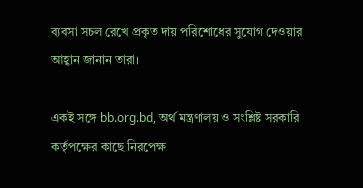ব্যবসা সচল রেখে প্রকৃত দায় পরিশোধের সুযোগ দেওয়ার আহ্বান জানান তারা।

একই সঙ্গে bb.org.bd, অর্থ মন্ত্রণালয় ও সংশ্লিষ্ট সরকারি কর্তৃপক্ষের কাছে নিরপেক্ষ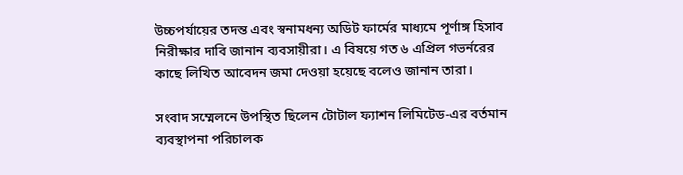উচ্চপর্যায়ের তদন্ত এবং স্বনামধন্য অডিট ফার্মের মাধ্যমে পূর্ণাঙ্গ হিসাব নিরীক্ষার দাবি জানান ব্যবসায়ীরা। এ বিষয়ে গত ৬ এপ্রিল গভর্নরের কাছে লিখিত আবেদন জমা দেওয়া হয়েছে বলেও জানান তারা।

সংবাদ সম্মেলনে উপস্থিত ছিলেন টোটাল ফ্যাশন লিমিটেড-এর বর্তমান ব্যবস্থাপনা পরিচালক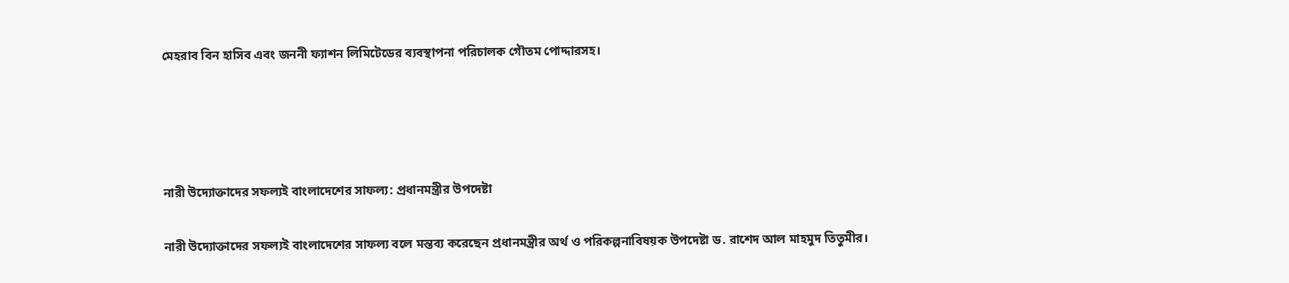মেহরাব বিন হাসিব এবং জননী ফ্যাশন লিমিটেডের ব্যবস্থাপনা পরিচালক গৌতম পোদ্দারসহ।




নারী উদ্যোক্তাদের সফল্যই বাংলাদেশের সাফল্য: প্রধানমন্ত্রীর উপদেষ্টা

নারী উদ্যোক্তাদের সফল্যই বাংলাদেশের সাফল্য বলে মন্তব্য করেছেন প্রধানমন্ত্রীর অর্থ ও পরিকল্পনাবিষয়ক উপদেষ্টা ড. রাশেদ আল মাহমুদ তিতুমীর।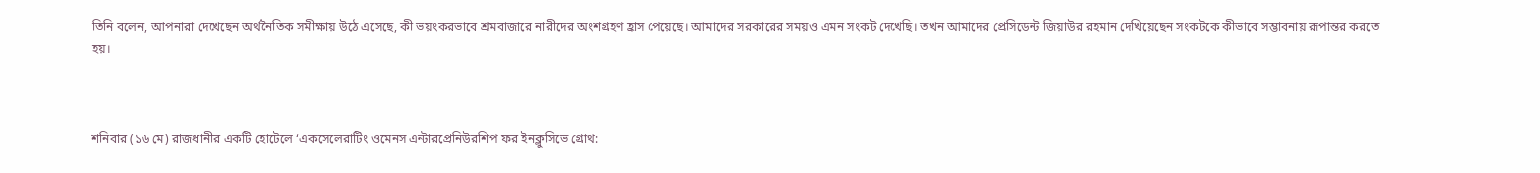তিনি বলেন, আপনারা দেখেছেন অর্থনৈতিক সমীক্ষায় উঠে এসেছে, কী ভয়ংকরভাবে শ্রমবাজারে নারীদের অংশগ্রহণ হ্রাস পেয়েছে। আমাদের সরকারের সময়ও এমন সংকট দেখেছি। তখন আমাদের প্রেসিডেন্ট জিয়াউর রহমান দেখিয়েছেন সংকটকে কীভাবে সম্ভাবনায় রূপান্তর করতে হয়।



শনিবার (১৬ মে) রাজধানীর একটি হোটেলে ‘একসেলেরাটিং ওমেনস এন্টারপ্রেনিউরশিপ ফর ইনক্লুসিভে গ্রোথ: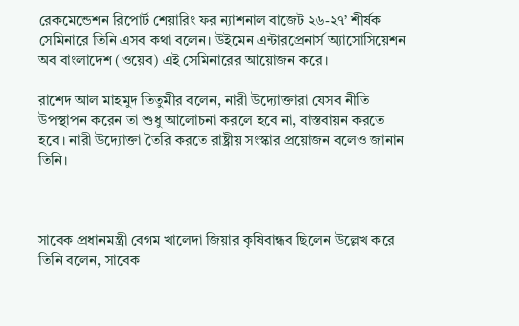রেকমেন্ডেশন রিপোর্ট শেয়ারিং ফর ন্যাশনাল বাজেট ২৬-২৭’ শীর্ষক সেমিনারে তিনি এসব কথা বলেন। উইমেন এন্টারপ্রেনার্স অ্যাসোসিয়েশন অব বাংলাদেশ (ওয়েব) এই সেমিনারের আয়োজন করে।

রাশেদ আল মাহমুদ তিতুমীর বলেন, নারী উদ্যোক্তারা যেসব নীতি উপস্থাপন করেন তা শুধু আলোচনা করলে হবে না, বাস্তবায়ন করতে হবে। নারী উদ্যোক্তা তৈরি করতে রাষ্ট্রীয় সংস্কার প্রয়োজন বলেও জানান তিনি।



সাবেক প্রধানমন্ত্রী বেগম খালেদা জিয়ার কৃষিবান্ধব ছিলেন উল্লেখ করে তিনি বলেন, সাবেক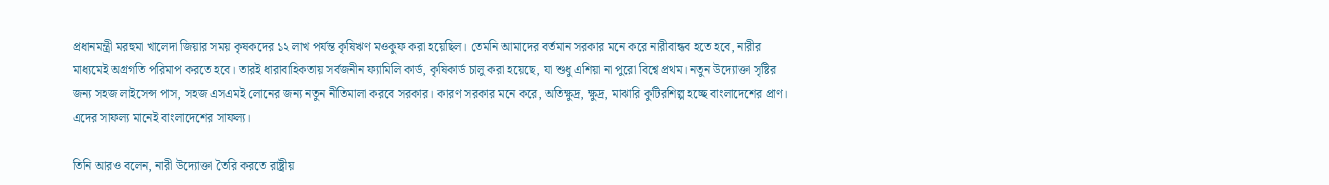প্রধানমন্ত্রী মরহুমা খালেদা জিয়ার সময় কৃষকদের ১২ লাখ পর্যন্ত কৃষিঋণ মওকুফ করা হয়েছিল। তেমনি আমাদের বর্তমান সরকার মনে করে নারীবান্ধব হতে হবে, নারীর মাধ্যমেই অগ্রগতি পরিমাপ করতে হবে। তারই ধারাবাহিকতায় সর্বজনীন ফ্যামিলি কার্ড, কৃষিকার্ড চালু করা হয়েছে, যা শুধু এশিয়া না পুরো বিশ্বে প্রথম। নতুন উদ্যোক্তা সৃষ্টির জন্য সহজ লাইসেন্স পাস, সহজ এসএমই লোনের জন্য নতুন নীতিমালা করবে সরকার। কারণ সরকার মনে করে, অতিক্ষুদ্র, ক্ষুদ্র, মাঝারি কুটিরশিল্প হচ্ছে বাংলাদেশের প্রাণ। এদের সাফল্য মানেই বাংলাদেশের সাফল্য।

তিনি আরও বলেন, নারী উদ্যোক্তা তৈরি করতে রাষ্ট্রীয়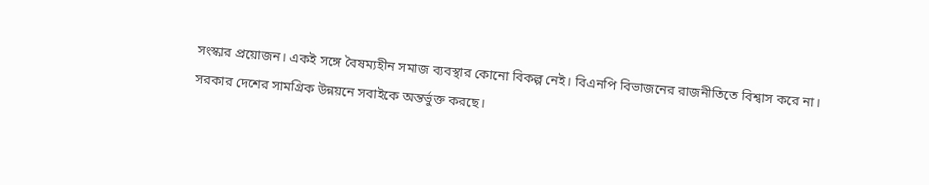সংস্কার প্রয়োজন। একই সঙ্গে বৈষম্যহীন সমাজ ব্যবস্থার কোনো বিকল্প নেই। বিএনপি বিভাজনের রাজনীতিতে বিশ্বাস করে না। সরকার দেশের সামগ্রিক উন্নয়নে সবাইকে অন্তর্ভুক্ত করছে।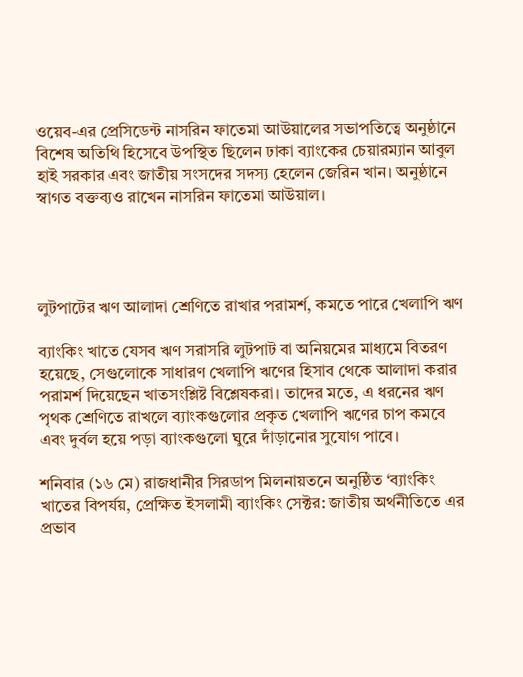ওয়েব-এর প্রেসিডেন্ট নাসরিন ফাতেমা আউয়ালের সভাপতিত্বে অনুষ্ঠানে বিশেষ অতিথি হিসেবে উপস্থিত ছিলেন ঢাকা ব্যাংকের চেয়ারম্যান আবুল হাই সরকার এবং জাতীয় সংসদের সদস্য হেলেন জেরিন খান। অনুষ্ঠানে স্বাগত বক্তব্যও রাখেন নাসরিন ফাতেমা আউয়াল।




লুটপাটের ঋণ আলাদা শ্রেণিতে রাখার পরামর্শ, কমতে পারে খেলাপি ঋণ

ব্যাংকিং খাতে যেসব ঋণ সরাসরি লুটপাট বা অনিয়মের মাধ্যমে বিতরণ হয়েছে, সেগুলোকে সাধারণ খেলাপি ঋণের হিসাব থেকে আলাদা করার পরামর্শ দিয়েছেন খাতসংশ্লিষ্ট বিশ্লেষকরা। তাদের মতে, এ ধরনের ঋণ পৃথক শ্রেণিতে রাখলে ব্যাংকগুলোর প্রকৃত খেলাপি ঋণের চাপ কমবে এবং দুর্বল হয়ে পড়া ব্যাংকগুলো ঘুরে দাঁড়ানোর সুযোগ পাবে।

শনিবার (১৬ মে) রাজধানীর সিরডাপ মিলনায়তনে অনুষ্ঠিত ‘ব্যাংকিং খাতের বিপর্যয়, প্রেক্ষিত ইসলামী ব্যাংকিং সেক্টর: জাতীয় অর্থনীতিতে এর প্রভাব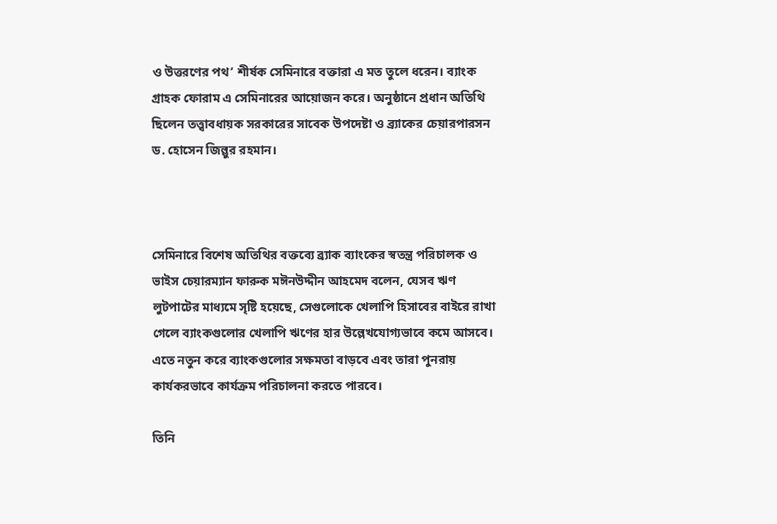ও উত্তরণের পথ’ শীর্ষক সেমিনারে বক্তারা এ মত তুলে ধরেন। ব্যাংক গ্রাহক ফোরাম এ সেমিনারের আয়োজন করে। অনুষ্ঠানে প্রধান অতিথি ছিলেন তত্ত্বাবধায়ক সরকারের সাবেক উপদেষ্টা ও ব্র্যাকের চেয়ারপারসন ড. হোসেন জিল্লুর রহমান।



সেমিনারে বিশেষ অতিথির বক্তব্যে ব্র্যাক ব্যাংকের স্বতন্ত্র পরিচালক ও ভাইস চেয়ারম্যান ফারুক মঈনউদ্দীন আহমেদ বলেন, যেসব ঋণ লুটপাটের মাধ্যমে সৃষ্টি হয়েছে, সেগুলোকে খেলাপি হিসাবের বাইরে রাখা গেলে ব্যাংকগুলোর খেলাপি ঋণের হার উল্লেখযোগ্যভাবে কমে আসবে। এতে নতুন করে ব্যাংকগুলোর সক্ষমতা বাড়বে এবং তারা পুনরায় কার্যকরভাবে কার্যক্রম পরিচালনা করতে পারবে।

তিনি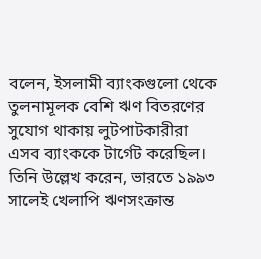বলেন, ইসলামী ব্যাংকগুলো থেকে তুলনামূলক বেশি ঋণ বিতরণের সুযোগ থাকায় লুটপাটকারীরা এসব ব্যাংককে টার্গেট করেছিল। তিনি উল্লেখ করেন, ভারতে ১৯৯৩ সালেই খেলাপি ঋণসংক্রান্ত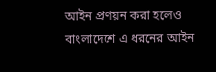আইন প্রণয়ন করা হলেও বাংলাদেশে এ ধরনের আইন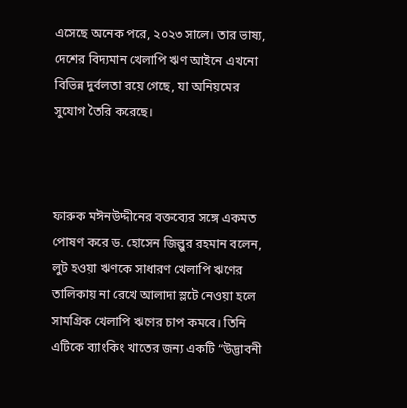এসেছে অনেক পরে, ২০২৩ সালে। তার ভাষ্য, দেশের বিদ্যমান খেলাপি ঋণ আইনে এখনো বিভিন্ন দুর্বলতা রয়ে গেছে, যা অনিয়মের সুযোগ তৈরি করেছে।



ফারুক মঈনউদ্দীনের বক্তব্যের সঙ্গে একমত পোষণ করে ড. হোসেন জিল্লুর রহমান বলেন, লুট হওয়া ঋণকে সাধারণ খেলাপি ঋণের তালিকায় না রেখে আলাদা স্লটে নেওয়া হলে সামগ্রিক খেলাপি ঋণের চাপ কমবে। তিনি এটিকে ব্যাংকিং খাতের জন্য একটি “উদ্ভাবনী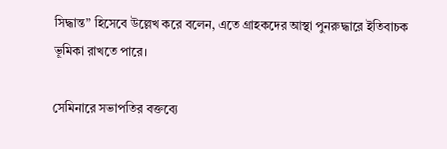সিদ্ধান্ত” হিসেবে উল্লেখ করে বলেন, এতে গ্রাহকদের আস্থা পুনরুদ্ধারে ইতিবাচক ভূমিকা রাখতে পারে।

সেমিনারে সভাপতির বক্তব্যে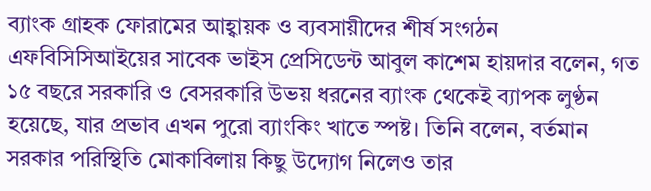ব্যাংক গ্রাহক ফোরামের আহ্বায়ক ও ব্যবসায়ীদের শীর্ষ সংগঠন এফবিসিসিআইয়ের সাবেক ভাইস প্রেসিডেন্ট আবুল কাশেম হায়দার বলেন, গত ১৫ বছরে সরকারি ও বেসরকারি উভয় ধরনের ব্যাংক থেকেই ব্যাপক লুণ্ঠন হয়েছে, যার প্রভাব এখন পুরো ব্যাংকিং খাতে স্পষ্ট। তিনি বলেন, বর্তমান সরকার পরিস্থিতি মোকাবিলায় কিছু উদ্যোগ নিলেও তার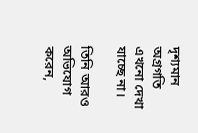দৃশ্যমান অগ্রগতি এখনো দেখা যাচ্ছে না।

তিনি আরও অভিযোগ করেন,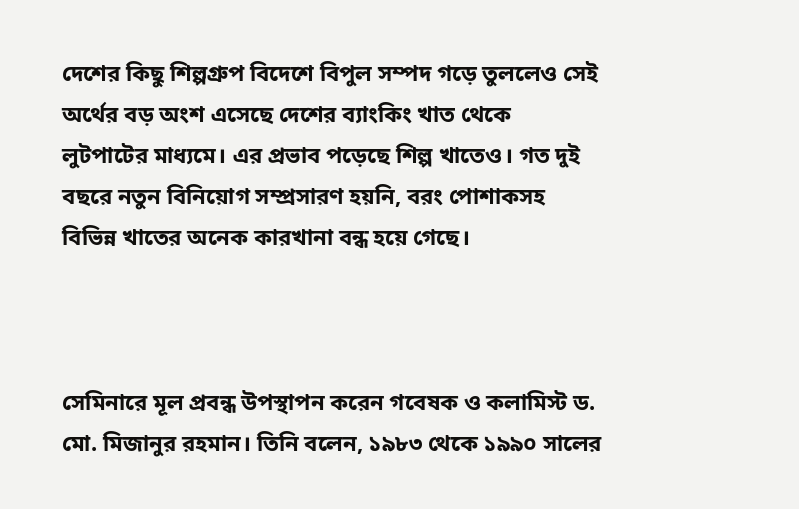দেশের কিছু শিল্পগ্রুপ বিদেশে বিপুল সম্পদ গড়ে তুললেও সেই অর্থের বড় অংশ এসেছে দেশের ব্যাংকিং খাত থেকে লুটপাটের মাধ্যমে। এর প্রভাব পড়েছে শিল্প খাতেও। গত দুই বছরে নতুন বিনিয়োগ সম্প্রসারণ হয়নি, বরং পোশাকসহ বিভিন্ন খাতের অনেক কারখানা বন্ধ হয়ে গেছে।



সেমিনারে মূল প্রবন্ধ উপস্থাপন করেন গবেষক ও কলামিস্ট ড. মো. মিজানুর রহমান। তিনি বলেন, ১৯৮৩ থেকে ১৯৯০ সালের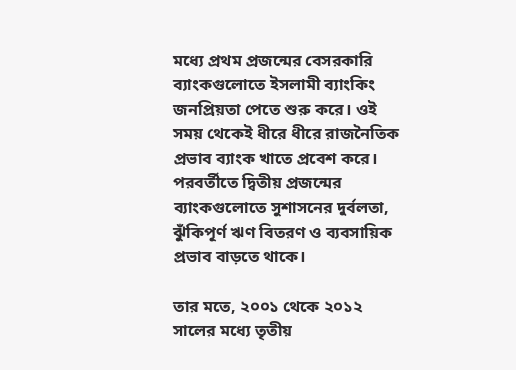মধ্যে প্রথম প্রজন্মের বেসরকারি ব্যাংকগুলোতে ইসলামী ব্যাংকিং জনপ্রিয়তা পেতে শুরু করে। ওই সময় থেকেই ধীরে ধীরে রাজনৈতিক প্রভাব ব্যাংক খাতে প্রবেশ করে। পরবর্তীতে দ্বিতীয় প্রজন্মের ব্যাংকগুলোতে সুশাসনের দুর্বলতা, ঝুঁকিপূর্ণ ঋণ বিতরণ ও ব্যবসায়িক প্রভাব বাড়তে থাকে।

তার মতে, ২০০১ থেকে ২০১২ সালের মধ্যে তৃতীয়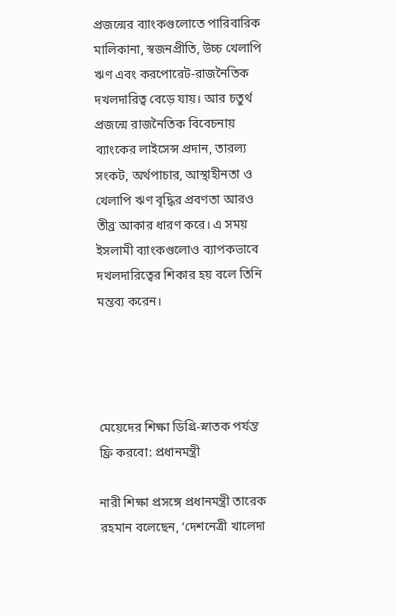প্রজন্মের ব্যাংকগুলোতে পারিবারিক মালিকানা, স্বজনপ্রীতি, উচ্চ খেলাপি ঋণ এবং করপোরেট-রাজনৈতিক দখলদারিত্ব বেড়ে যায়। আর চতুর্থ প্রজন্মে রাজনৈতিক বিবেচনায় ব্যাংকের লাইসেন্স প্রদান, তারল্য সংকট, অর্থপাচার, আস্থাহীনতা ও খেলাপি ঋণ বৃদ্ধির প্রবণতা আরও তীব্র আকার ধারণ করে। এ সময় ইসলামী ব্যাংকগুলোও ব্যাপকভাবে দখলদারিত্বের শিকার হয় বলে তিনি মন্তব্য করেন।




মেয়েদের শিক্ষা ডিগ্রি-স্নাতক পর্যন্ত ফ্রি করবো: প্রধানমন্ত্রী

নারী শিক্ষা প্রসঙ্গে প্রধানমন্ত্রী তারেক রহমান বলেছেন, ‘দেশনেত্রী খালেদা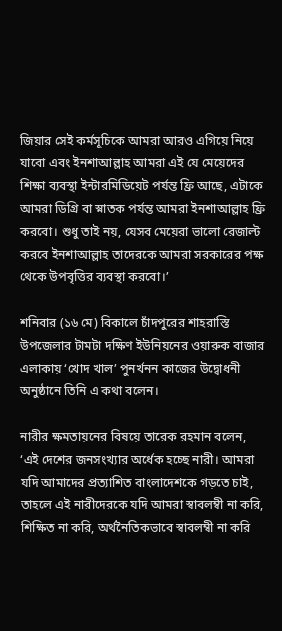জিয়ার সেই কর্মসূচিকে আমরা আরও এগিয়ে নিয়ে যাবো এবং ইনশাআল্লাহ আমরা এই যে মেয়েদের শিক্ষা ব্যবস্থা ইন্টারমিডিয়েট পর্যন্ত ফ্রি আছে, এটাকে আমরা ডিগ্রি বা স্নাতক পর্যন্ত আমরা ইনশাআল্লাহ ফ্রি করবো। শুধু তাই নয়, যেসব মেয়েরা ভালো রেজাল্ট করবে ইনশাআল্লাহ তাদেরকে আমরা সরকারের পক্ষ থেকে উপবৃত্তির ব্যবস্থা করবো।’

শনিবার (১৬ মে) বিকালে চাঁদপুরের শাহরাস্তি উপজেলার টামটা দক্ষিণ ইউনিয়নের ওয়ারুক বাজার এলাকায় ‘খোদ খাল’ পুনর্খনন কাজের উদ্বোধনী অনুষ্ঠানে তিনি এ কথা বলেন।

নারীর ক্ষমতায়নের বিষয়ে তারেক রহমান বলেন, ‘এই দেশের জনসংখ্যার অর্ধেক হচ্ছে নারী। আমরা যদি আমাদের প্রত্যাশিত বাংলাদেশকে গড়তে চাই, তাহলে এই নারীদেরকে যদি আমরা স্বাবলম্বী না করি, শিক্ষিত না করি, অর্থনৈতিকভাবে স্বাবলম্বী না করি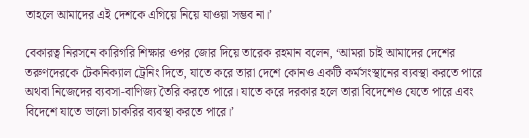তাহলে আমাদের এই দেশকে এগিয়ে নিয়ে যাওয়া সম্ভব না।’

বেকারত্ব নিরসনে কারিগরি শিক্ষার ওপর জোর দিয়ে তারেক রহমান বলেন, ‘আমরা চাই আমাদের দেশের তরুণদেরকে টেকনিক্যাল ট্রেনিং দিতে, যাতে করে তারা দেশে কোনও একটি কর্মসংস্থানের ব্যবস্থা করতে পারে অথবা নিজেদের ব্যবসা-বাণিজ্য তৈরি করতে পারে। যাতে করে দরকার হলে তারা বিদেশেও যেতে পারে এবং বিদেশে যাতে ভালো চাকরির ব্যবস্থা করতে পারে।’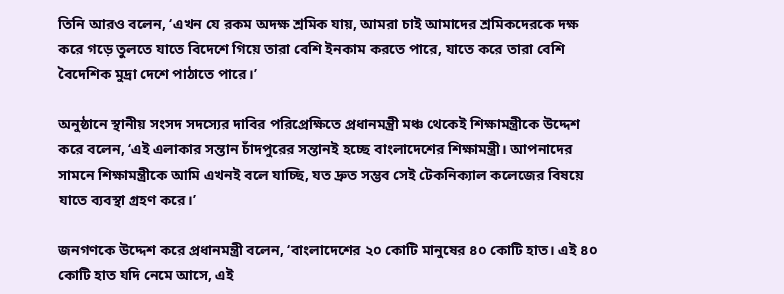তিনি আরও বলেন, ‘এখন যে রকম অদক্ষ শ্রমিক যায়, আমরা চাই আমাদের শ্রমিকদেরকে দক্ষ করে গড়ে তুলতে যাতে বিদেশে গিয়ে তারা বেশি ইনকাম করতে পারে, যাতে করে তারা বেশি বৈদেশিক মুদ্রা দেশে পাঠাতে পারে।’

অনুষ্ঠানে স্থানীয় সংসদ সদস্যের দাবির পরিপ্রেক্ষিতে প্রধানমন্ত্রী মঞ্চ থেকেই শিক্ষামন্ত্রীকে উদ্দেশ করে বলেন, ‘এই এলাকার সন্তান চাঁদপুরের সন্তানই হচ্ছে বাংলাদেশের শিক্ষামন্ত্রী। আপনাদের সামনে শিক্ষামন্ত্রীকে আমি এখনই বলে যাচ্ছি, যত দ্রুত সম্ভব সেই টেকনিক্যাল কলেজের বিষয়ে যাতে ব্যবস্থা গ্রহণ করে।’

জনগণকে উদ্দেশ করে প্রধানমন্ত্রী বলেন, ‘বাংলাদেশের ২০ কোটি মানুষের ৪০ কোটি হাত। এই ৪০ কোটি হাত যদি নেমে আসে, এই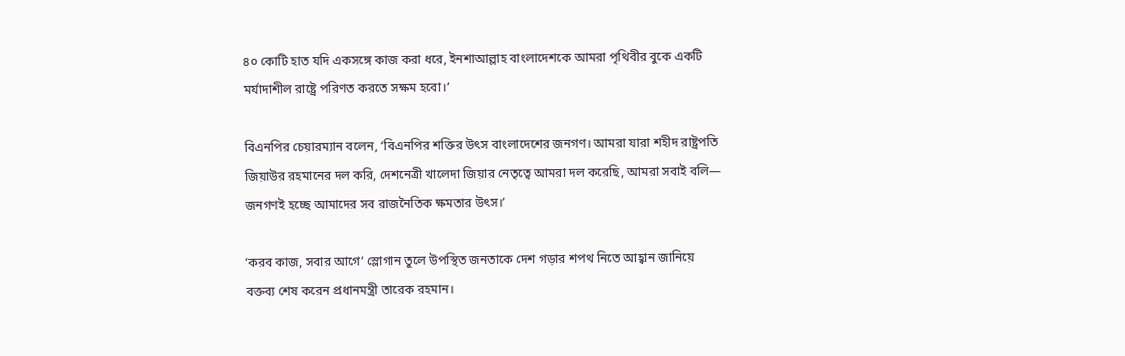৪০ কোটি হাত যদি একসঙ্গে কাজ করা ধরে, ইনশাআল্লাহ বাংলাদেশকে আমরা পৃথিবীর বুকে একটি মর্যাদাশীল রাষ্ট্রে পরিণত করতে সক্ষম হবো।’

বিএনপির চেয়ারম্যান বলেন, ‘বিএনপির শক্তির উৎস বাংলাদেশের জনগণ। আমরা যারা শহীদ রাষ্ট্রপতি জিয়াউর রহমানের দল করি, দেশনেত্রী খালেদা জিয়ার নেতৃত্বে আমরা দল করেছি, আমরা সবাই বলি— জনগণই হচ্ছে আমাদের সব রাজনৈতিক ক্ষমতার উৎস।’

‘করব কাজ, সবার আগে’ স্লোগান তুলে উপস্থিত জনতাকে দেশ গড়ার শপথ নিতে আহ্বান জানিয়ে বক্তব্য শেষ করেন প্রধানমন্ত্রী তারেক রহমান।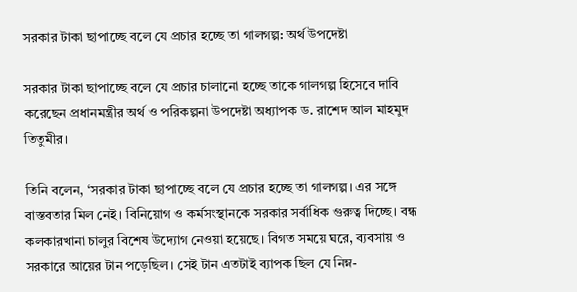সরকার টাকা ছাপাচ্ছে বলে যে প্রচার হচ্ছে তা গালগল্প: অর্থ উপদেষ্টা

সরকার টাকা ছাপাচ্ছে বলে যে প্রচার চালানো হচ্ছে তাকে গালগল্প হিসেবে দাবি করেছেন প্রধানমন্ত্রীর অর্থ ও পরিকল্পনা উপদেষ্টা অধ্যাপক ড. রাশেদ আল মাহমুদ তিতুমীর।

তিনি বলেন, ‘সরকার টাকা ছাপাচ্ছে বলে যে প্রচার হচ্ছে তা গালগল্প। এর সঙ্গে বাস্তবতার মিল নেই। বিনিয়োগ ও কর্মসংস্থানকে সরকার সর্বাধিক গুরুত্ব দিচ্ছে। বন্ধ কলকারখানা চালুর বিশেষ উদ্যোগ নেওয়া হয়েছে। বিগত সময়ে ঘরে, ব্যবসায় ও সরকারে আয়ের টান পড়েছিল। সেই টান এতটাই ব্যাপক ছিল যে নিম্ন-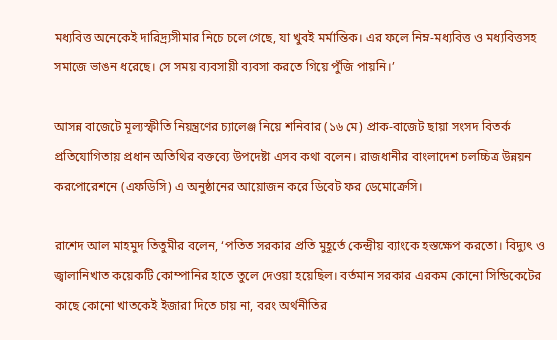মধ্যবিত্ত অনেকেই দারিদ্র্যসীমার নিচে চলে গেছে, যা খুবই মর্মান্তিক। এর ফলে নিম্ন-মধ্যবিত্ত ও মধ্যবিত্তসহ সমাজে ভাঙন ধরেছে। সে সময় ব্যবসায়ী ব্যবসা করতে গিয়ে পুঁজি পায়নি।’

আসন্ন বাজেটে মূল্যস্ফীতি নিয়ন্ত্রণের চ্যালেঞ্জ নিয়ে শনিবার (১৬ মে) প্রাক-বাজেট ছায়া সংসদ বিতর্ক প্রতিযোগিতায় প্রধান অতিথির বক্তব্যে উপদেষ্টা এসব কথা বলেন। রাজধানীর বাংলাদেশ চলচ্চিত্র উন্নয়ন করপোরেশনে (এফডিসি) এ অনুষ্ঠানের আয়োজন করে ডিবেট ফর ডেমোক্রেসি।

রাশেদ আল মাহমুদ তিতুমীর বলেন, ‘পতিত সরকার প্রতি মুহূর্তে কেন্দ্রীয় ব্যাংকে হস্তক্ষেপ করতো। বিদ্যুৎ ও জ্বালানিখাত কয়েকটি কোম্পানির হাতে তুলে দেওয়া হয়েছিল। বর্তমান সরকার এরকম কোনো সিন্ডিকেটের কাছে কোনো খাতকেই ইজারা দিতে চায় না, বরং অর্থনীতির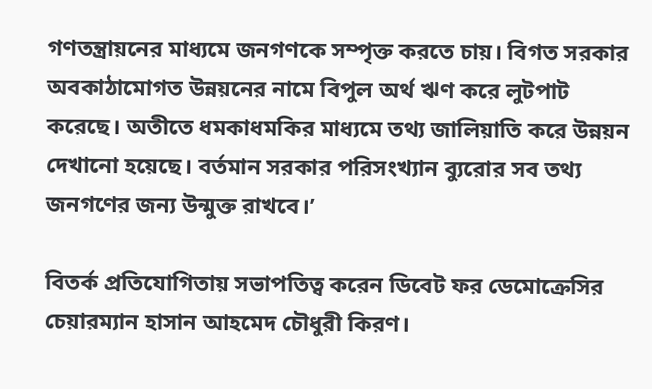গণতন্ত্রায়নের মাধ্যমে জনগণকে সম্পৃক্ত করতে চায়। বিগত সরকার অবকাঠামোগত উন্নয়নের নামে বিপুল অর্থ ঋণ করে লুটপাট করেছে। অতীতে ধমকাধমকির মাধ্যমে তথ্য জালিয়াতি করে উন্নয়ন দেখানো হয়েছে। বর্তমান সরকার পরিসংখ্যান ব্যুরোর সব তথ্য জনগণের জন্য উন্মুক্ত রাখবে।’

বিতর্ক প্রতিযোগিতায় সভাপতিত্ব করেন ডিবেট ফর ডেমোক্রেসির চেয়ারম্যান হাসান আহমেদ চৌধুরী কিরণ।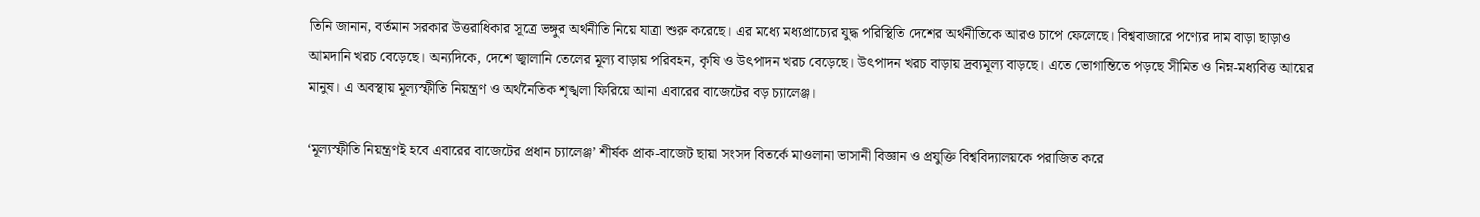তিনি জানান, বর্তমান সরকার উত্তরাধিকার সূত্রে ভঙ্গুর অর্থনীতি নিয়ে যাত্রা শুরু করেছে। এর মধ্যে মধ্যপ্রাচ্যের যুদ্ধ পরিস্থিতি দেশের অর্থনীতিকে আরও চাপে ফেলেছে। বিশ্ববাজারে পণ্যের দাম বাড়া ছাড়াও আমদানি খরচ বেড়েছে। অন্যদিকে, দেশে জ্বালানি তেলের মূল্য বাড়ায় পরিবহন, কৃষি ও উৎপাদন খরচ বেড়েছে। উৎপাদন খরচ বাড়ায় দ্রব্যমূল্য বাড়ছে। এতে ভোগান্তিতে পড়ছে সীমিত ও নিম্ন-মধ্যবিত্ত আয়ের মানুষ। এ অবস্থায় মূল্যস্ফীতি নিয়ন্ত্রণ ও অর্থনৈতিক শৃঙ্খলা ফিরিয়ে আনা এবারের বাজেটের বড় চ্যালেঞ্জ।

‘মূল্যস্ফীতি নিয়ন্ত্রণই হবে এবারের বাজেটের প্রধান চ্যালেঞ্জ’ শীর্ষক প্রাক-বাজেট ছায়া সংসদ বিতর্কে মাওলানা ভাসানী বিজ্ঞান ও প্রযুক্তি বিশ্ববিদ্যালয়কে পরাজিত করে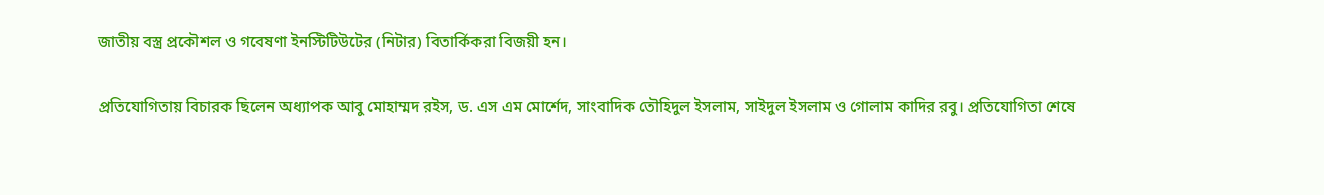জাতীয় বস্ত্র প্রকৌশল ও গবেষণা ইনস্টিটিউটের (নিটার) বিতার্কিকরা বিজয়ী হন।

প্রতিযোগিতায় বিচারক ছিলেন অধ্যাপক আবু মোহাম্মদ রইস, ড. এস এম মোর্শেদ, সাংবাদিক তৌহিদুল ইসলাম, সাইদুল ইসলাম ও গোলাম কাদির রবু। প্রতিযোগিতা শেষে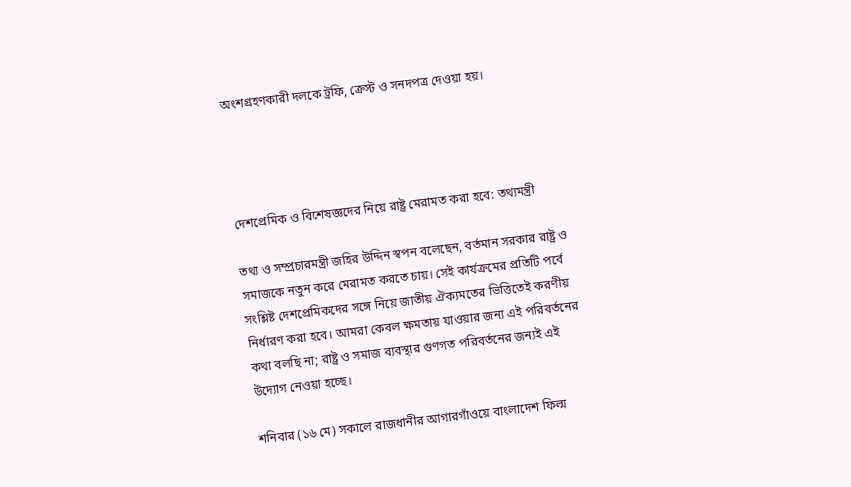অংশগ্রহণকারী দলকে ট্রফি, ক্রেস্ট ও সনদপত্র দেওয়া হয়।




দেশপ্রেমিক ও বিশেষজ্ঞদের নিয়ে রাষ্ট্র মেরামত করা হবে: তথ্যমন্ত্রী

তথ্য ও সম্প্রচারমন্ত্রী জহির উদ্দিন স্বপন বলেছেন, বর্তমান সরকার রাষ্ট্র ও সমাজকে নতুন করে মেরামত করতে চায়। সেই কার্যক্রমের প্রতিটি পর্বে সংশ্লিষ্ট দেশপ্রেমিকদের সঙ্গে নিয়ে জাতীয় ঐক্যমতের ভিত্তিতেই করণীয় নির্ধারণ করা হবে। আমরা কেবল ক্ষমতায় যাওয়ার জন্য এই পরিবর্তনের কথা বলছি না; রাষ্ট্র ও সমাজ ব্যবস্থার গুণগত পরিবর্তনের জন্যই এই উদ্যোগ নেওয়া হচ্ছে।

শনিবার (১৬ মে) সকালে রাজধানীর আগারগাঁওয়ে বাংলাদেশ ফিল্ম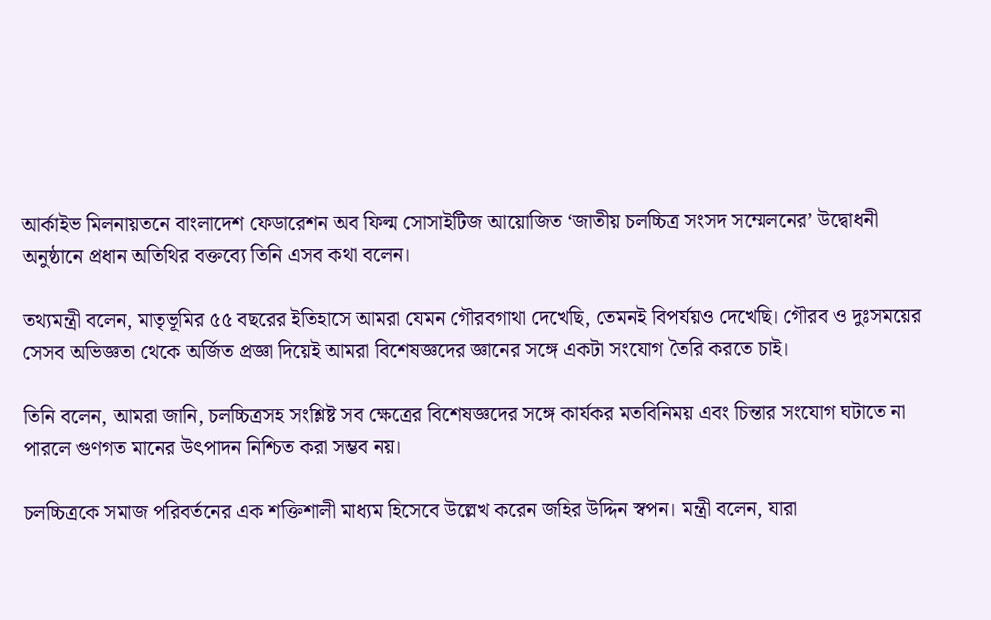আর্কাইভ মিলনায়তনে বাংলাদেশ ফেডারেশন অব ফিল্ম সোসাইটিজ আয়োজিত ‘জাতীয় চলচ্চিত্র সংসদ সম্মেলনের’ উদ্বোধনী অনুষ্ঠানে প্রধান অতিথির বক্তব্যে তিনি এসব কথা বলেন।

তথ্যমন্ত্রী বলেন, মাতৃভূমির ৫৫ বছরের ইতিহাসে আমরা যেমন গৌরবগাথা দেখেছি, তেমনই বিপর্যয়ও দেখেছি। গৌরব ও দুঃসময়ের সেসব অভিজ্ঞতা থেকে অর্জিত প্রজ্ঞা দিয়েই আমরা বিশেষজ্ঞদের জ্ঞানের সঙ্গে একটা সংযোগ তৈরি করতে চাই।

তিনি বলেন, আমরা জানি, চলচ্চিত্রসহ সংশ্লিষ্ট সব ক্ষেত্রের বিশেষজ্ঞদের সঙ্গে কার্যকর মতবিনিময় এবং চিন্তার সংযোগ ঘটাতে না পারলে গুণগত মানের উৎপাদন নিশ্চিত করা সম্ভব নয়।

চলচ্চিত্রকে সমাজ পরিবর্তনের এক শক্তিশালী মাধ্যম হিসেবে উল্লেখ করেন জহির উদ্দিন স্বপন। মন্ত্রী বলেন, যারা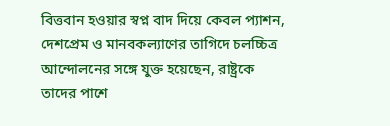বিত্তবান হওয়ার স্বপ্ন বাদ দিয়ে কেবল প্যাশন, দেশপ্রেম ও মানবকল্যাণের তাগিদে চলচ্চিত্র আন্দোলনের সঙ্গে যুক্ত হয়েছেন, রাষ্ট্রকে তাদের পাশে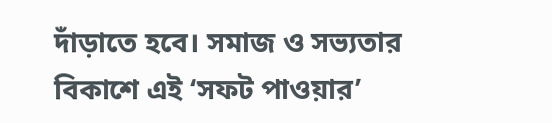দাঁড়াতে হবে। সমাজ ও সভ্যতার বিকাশে এই ‘সফট পাওয়ার’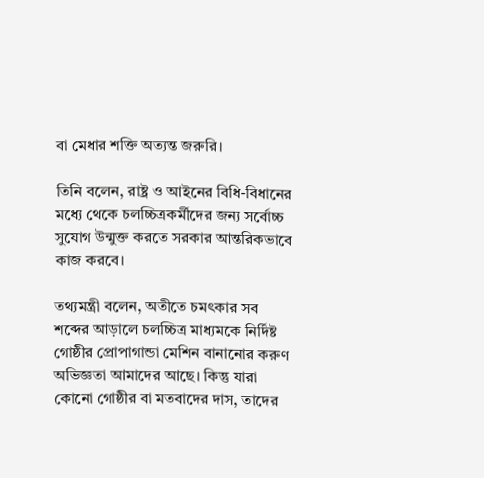বা মেধার শক্তি অত্যন্ত জরুরি।

তিনি বলেন, রাষ্ট্র ও আইনের বিধি-বিধানের মধ্যে থেকে চলচ্চিত্রকর্মীদের জন্য সর্বোচ্চ সুযোগ উন্মুক্ত করতে সরকার আন্তরিকভাবে কাজ করবে।

তথ্যমন্ত্রী বলেন, অতীতে চমৎকার সব শব্দের আড়ালে চলচ্চিত্র মাধ্যমকে নির্দিষ্ট গোষ্ঠীর প্রোপাগান্ডা মেশিন বানানোর করুণ অভিজ্ঞতা আমাদের আছে। কিন্তু যারা কোনো গোষ্ঠীর বা মতবাদের দাস, তাদের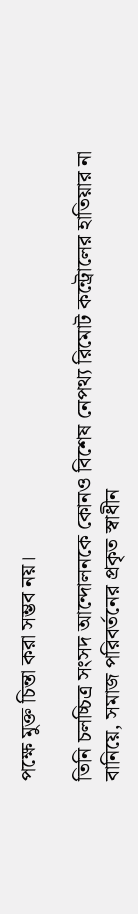পক্ষে মুক্ত চিন্তা করা সম্ভব নয়।

তিনি চলচ্চিত্র সংসদ আন্দোলনকে কোনও বিশেষ নেপথ্য রিমোট কন্ট্রোলের হাতিয়ার না বানিয়ে, সমাজ পরিবর্তনের প্রকৃত স্বাধীন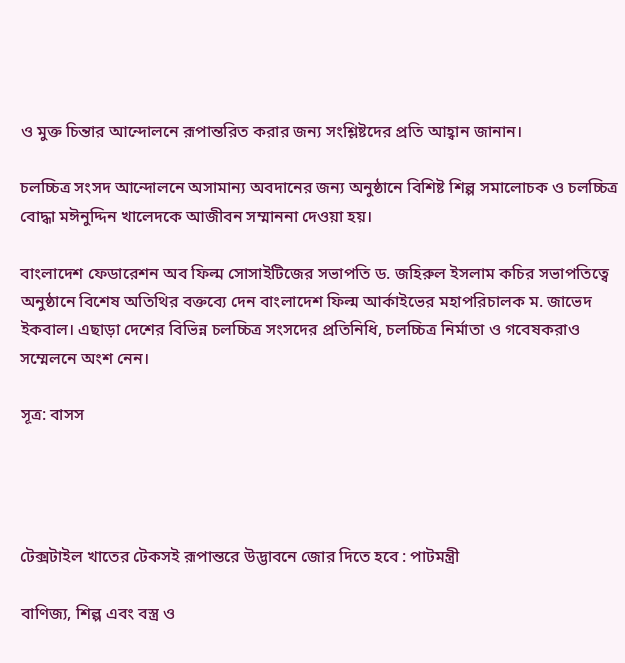ও মুক্ত চিন্তার আন্দোলনে রূপান্তরিত করার জন্য সংশ্লিষ্টদের প্রতি আহ্বান জানান।

চলচ্চিত্র সংসদ আন্দোলনে অসামান্য অবদানের জন্য অনুষ্ঠানে বিশিষ্ট শিল্প সমালোচক ও চলচ্চিত্র বোদ্ধা মঈনুদ্দিন খালেদকে আজীবন সম্মাননা দেওয়া হয়।

বাংলাদেশ ফেডারেশন অব ফিল্ম সোসাইটিজের সভাপতি ড. জহিরুল ইসলাম কচির সভাপতিত্বে অনুষ্ঠানে বিশেষ অতিথির বক্তব্যে দেন বাংলাদেশ ফিল্ম আর্কাইভের মহাপরিচালক ম. জাভেদ ইকবাল। এছাড়া দেশের বিভিন্ন চলচ্চিত্র সংসদের প্রতিনিধি, চলচ্চিত্র নির্মাতা ও গবেষকরাও সম্মেলনে অংশ নেন।

সূত্র: বাসস




টেক্সটাইল খাতের টেকসই রূপান্তরে উদ্ভাবনে জোর দিতে হবে : পাটমন্ত্রী

বাণিজ্য, শিল্প এবং বস্ত্র ও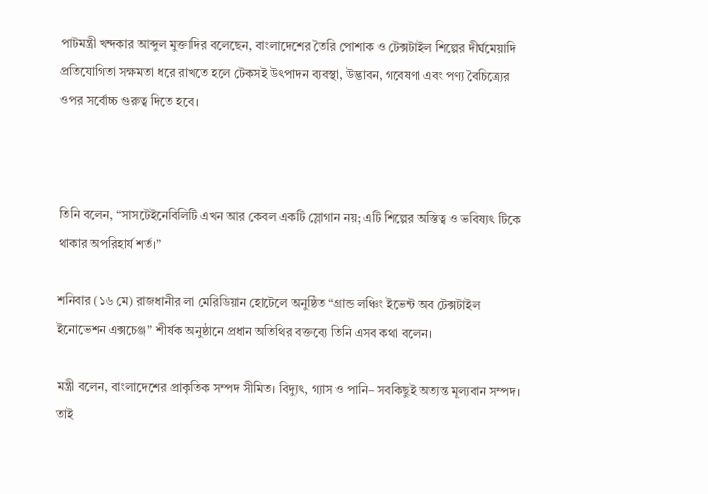পাটমন্ত্রী খন্দকার আব্দুল মুক্তাদির বলেছেন, বাংলাদেশের তৈরি পোশাক ও টেক্সটাইল শিল্পের দীর্ঘমেয়াদি প্রতিযোগিতা সক্ষমতা ধরে রাখতে হলে টেকসই উৎপাদন ব্যবস্থা, উদ্ভাবন, গবেষণা এবং পণ্য বৈচিত্র্যের ওপর সর্বোচ্চ গুরুত্ব দিতে হবে।



তিনি বলেন, “সাসটেইনেবিলিটি এখন আর কেবল একটি স্লোগান নয়; এটি শিল্পের অস্তিত্ব ও ভবিষ্যৎ টিকে থাকার অপরিহার্য শর্ত।”

শনিবার (১৬ মে) রাজধানীর লা মেরিডিয়ান হোটেলে অনুষ্ঠিত “গ্রান্ড লঞ্চিং ইভেন্ট অব টেক্সটাইল ইনোভেশন এক্সচেঞ্জ” শীর্ষক অনুষ্ঠানে প্রধান অতিথির বক্তব্যে তিনি এসব কথা বলেন।

মন্ত্রী বলেন, বাংলাদেশের প্রাকৃতিক সম্পদ সীমিত। বিদ্যুৎ, গ্যাস ও পানি– সবকিছুই অত্যন্ত মূল্যবান সম্পদ। তাই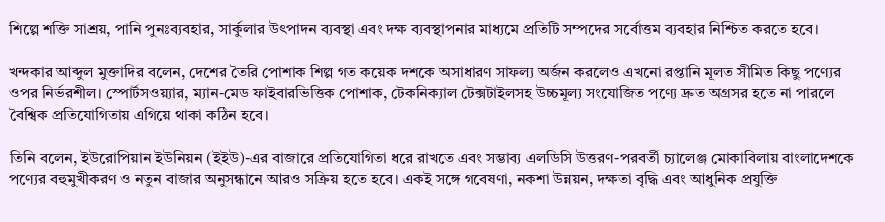শিল্পে শক্তি সাশ্রয়, পানি পুনঃব্যবহার, সার্কুলার উৎপাদন ব্যবস্থা এবং দক্ষ ব্যবস্থাপনার মাধ্যমে প্রতিটি সম্পদের সর্বোত্তম ব্যবহার নিশ্চিত করতে হবে।

খন্দকার আব্দুল মুক্তাদির বলেন, দেশের তৈরি পোশাক শিল্প গত কয়েক দশকে অসাধারণ সাফল্য অর্জন করলেও এখনো রপ্তানি মূলত সীমিত কিছু পণ্যের ওপর নির্ভরশীল। স্পোর্টসওয়্যার, ম্যান-মেড ফাইবারভিত্তিক পোশাক, টেকনিক্যাল টেক্সটাইলসহ উচ্চমূল্য সংযোজিত পণ্যে দ্রুত অগ্রসর হতে না পারলে বৈশ্বিক প্রতিযোগিতায় এগিয়ে থাকা কঠিন হবে।

তিনি বলেন, ইউরোপিয়ান ইউনিয়ন (ইইউ)-এর বাজারে প্রতিযোগিতা ধরে রাখতে এবং সম্ভাব্য এলডিসি উত্তরণ-পরবর্তী চ্যালেঞ্জ মোকাবিলায় বাংলাদেশকে পণ্যের বহুমুখীকরণ ও নতুন বাজার অনুসন্ধানে আরও সক্রিয় হতে হবে। একই সঙ্গে গবেষণা, নকশা উন্নয়ন, দক্ষতা বৃদ্ধি এবং আধুনিক প্রযুক্তি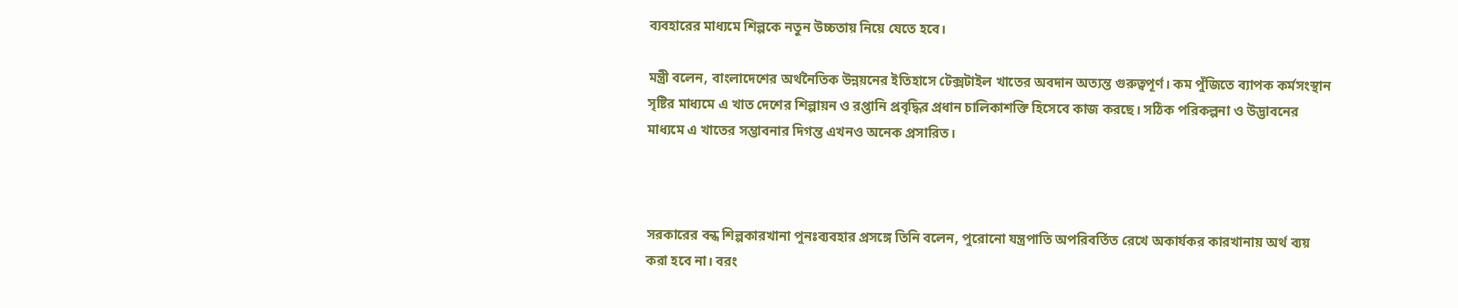ব্যবহারের মাধ্যমে শিল্পকে নতুন উচ্চতায় নিয়ে যেতে হবে।

মন্ত্রী বলেন, বাংলাদেশের অর্থনৈতিক উন্নয়নের ইতিহাসে টেক্সটাইল খাতের অবদান অত্যন্ত গুরুত্বপূর্ণ। কম পুঁজিতে ব্যাপক কর্মসংস্থান সৃষ্টির মাধ্যমে এ খাত দেশের শিল্পায়ন ও রপ্তানি প্রবৃদ্ধির প্রধান চালিকাশক্তি হিসেবে কাজ করছে। সঠিক পরিকল্পনা ও উদ্ভাবনের মাধ্যমে এ খাতের সম্ভাবনার দিগন্ত এখনও অনেক প্রসারিত।



সরকারের বন্ধ শিল্পকারখানা পুনঃব্যবহার প্রসঙ্গে তিনি বলেন, পুরোনো যন্ত্রপাতি অপরিবর্তিত রেখে অকার্যকর কারখানায় অর্থ ব্যয় করা হবে না। বরং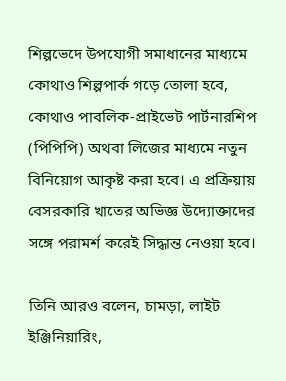শিল্পভেদে উপযোগী সমাধানের মাধ্যমে কোথাও শিল্পপার্ক গড়ে তোলা হবে, কোথাও পাবলিক-প্রাইভেট পার্টনারশিপ (পিপিপি) অথবা লিজের মাধ্যমে নতুন বিনিয়োগ আকৃষ্ট করা হবে। এ প্রক্রিয়ায় বেসরকারি খাতের অভিজ্ঞ উদ্যোক্তাদের সঙ্গে পরামর্শ করেই সিদ্ধান্ত নেওয়া হবে।

তিনি আরও বলেন, চামড়া, লাইট ইঞ্জিনিয়ারিং,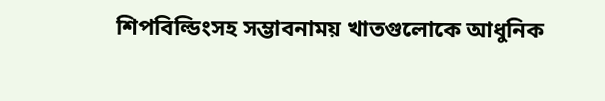শিপবিল্ডিংসহ সম্ভাবনাময় খাতগুলোকে আধুনিক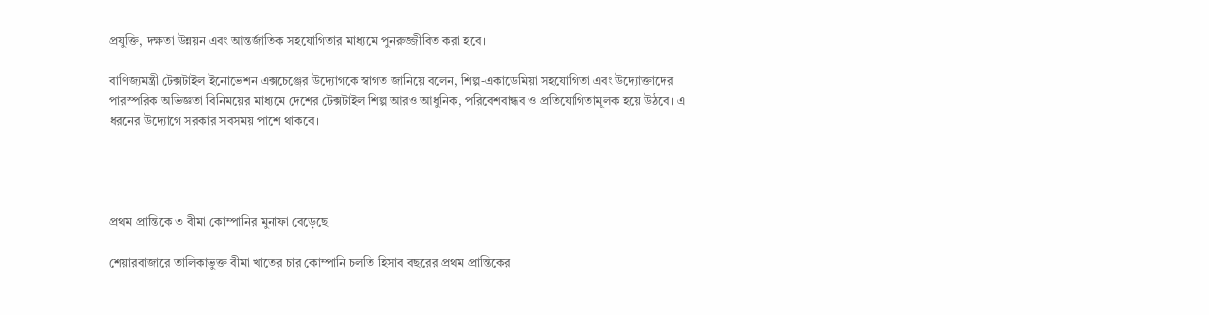প্রযুক্তি, দক্ষতা উন্নয়ন এবং আন্তর্জাতিক সহযোগিতার মাধ্যমে পুনরুজ্জীবিত করা হবে।

বাণিজ্যমন্ত্রী টেক্সটাইল ইনোভেশন এক্সচেঞ্জের উদ্যোগকে স্বাগত জানিয়ে বলেন, শিল্প-একাডেমিয়া সহযোগিতা এবং উদ্যোক্তাদের পারস্পরিক অভিজ্ঞতা বিনিময়ের মাধ্যমে দেশের টেক্সটাইল শিল্প আরও আধুনিক, পরিবেশবান্ধব ও প্রতিযোগিতামূলক হয়ে উঠবে। এ ধরনের উদ্যোগে সরকার সবসময় পাশে থাকবে।




প্রথম প্রান্তিকে ৩ বীমা কোম্পানির মুনাফা বেড়েছে

শেয়ারবাজারে তালিকাভুক্ত বীমা খাতের চার কোম্পানি চলতি হিসাব বছরের প্রথম প্রান্তিকের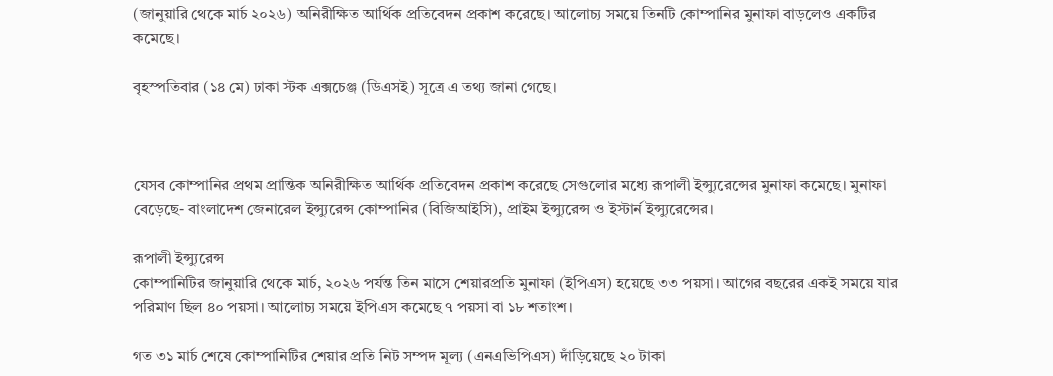(জানুয়ারি থেকে মার্চ ২০২৬) অনিরীক্ষিত আর্থিক প্রতিবেদন প্রকাশ করেছে। আলোচ্য সময়ে তিনটি কোম্পানির মুনাফা বাড়লেও একটির কমেছে।

বৃহস্পতিবার (১৪ মে) ঢাকা স্টক এক্সচেঞ্জ (ডিএসই) সূত্রে এ তথ্য জানা গেছে।



যেসব কোম্পানির প্রথম প্রান্তিক অনিরীক্ষিত আর্থিক প্রতিবেদন প্রকাশ করেছে সেগুলোর মধ্যে রূপালী ইন্স্যুরেন্সের মুনাফা কমেছে। মুনাফা বেড়েছে- বাংলাদেশ জেনারেল ইন্স্যুরেন্স কোম্পানির (বিজিআইসি), প্রাইম ইন্স্যুরেন্স ও ইস্টার্ন ইন্স্যুরেন্সের।

রূপালী ইন্স্যুরেন্স
কোম্পানিটির জানুয়ারি থেকে মার্চ, ২০২৬ পর্যন্ত তিন মাসে শেয়ারপ্রতি মুনাফা (ইপিএস) হয়েছে ৩৩ পয়সা। আগের বছরের একই সময়ে যার পরিমাণ ছিল ৪০ পয়সা। আলোচ্য সময়ে ইপিএস কমেছে ৭ পয়সা বা ১৮ শতাংশ।

গত ৩১ মার্চ শেষে কোম্পানিটির শেয়ার প্রতি নিট সম্পদ মূল্য (এনএভিপিএস) দাঁড়িয়েছে ২০ টাকা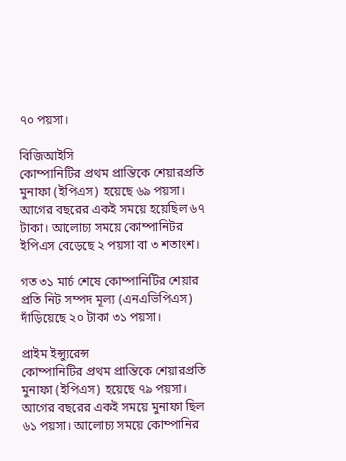৭০ পয়সা।

বিজিআইসি
কোম্পানিটির প্রথম প্রান্তিকে শেয়ারপ্রতি মুনাফা (ইপিএস) হয়েছে ৬৯ পয়সা। আগের বছরের একই সময়ে হয়েছিল ৬৭ টাকা। আলোচ্য সময়ে কোম্পানিটর ইপিএস বেড়েছে ২ পয়সা বা ৩ শতাংশ।

গত ৩১ মার্চ শেষে কোম্পানিটির শেয়ার প্রতি নিট সম্পদ মূল্য (এনএভিপিএস) দাঁড়িয়েছে ২০ টাকা ৩১ পয়সা।

প্রাইম ইন্স্যুরেন্স
কোম্পানিটির প্রথম প্রান্তিকে শেয়ারপ্রতি মুনাফা (ইপিএস) হয়েছে ৭৯ পয়সা। আগের বছরের একই সময়ে মুনাফা ছিল ৬১ পয়সা। আলোচ্য সময়ে কোম্পানির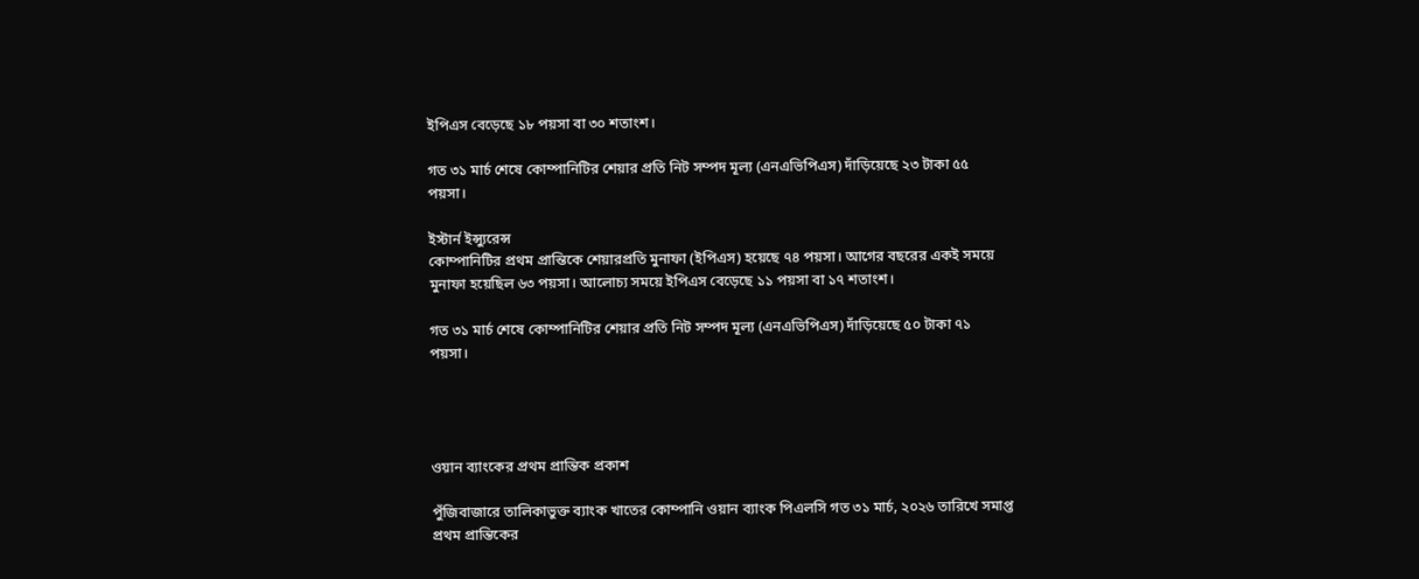ইপিএস বেড়েছে ১৮ পয়সা বা ৩০ শতাংশ।

গত ৩১ মার্চ শেষে কোম্পানিটির শেয়ার প্রতি নিট সম্পদ মূল্য (এনএভিপিএস) দাঁড়িয়েছে ২৩ টাকা ৫৫ পয়সা।

ইস্টার্ন ইন্স্যুরেন্স
কোম্পানিটির প্রথম প্রান্তিকে শেয়ারপ্রতি মুনাফা (ইপিএস) হয়েছে ৭৪ পয়সা। আগের বছরের একই সময়ে মুনাফা হয়েছিল ৬৩ পয়সা। আলোচ্য সময়ে ইপিএস বেড়েছে ১১ পয়সা বা ১৭ শতাংশ।

গত ৩১ মার্চ শেষে কোম্পানিটির শেয়ার প্রতি নিট সম্পদ মূল্য (এনএভিপিএস) দাঁড়িয়েছে ৫০ টাকা ৭১ পয়সা।




ওয়ান ব্যাংকের প্রথম প্রান্তিক প্রকাশ

পুঁজিবাজারে তালিকাভুক্ত ব্যাংক খাতের কোম্পানি ওয়ান ব্যাংক পিএলসি গত ৩১ মার্চ, ২০২৬ তারিখে সমাপ্ত প্রথম প্রান্তিকের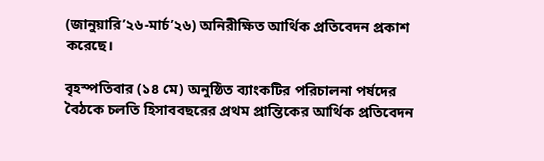(জানুয়ারি’২৬-মার্চ’২৬) অনিরীক্ষিত আর্থিক প্রতিবেদন প্রকাশ করেছে।

বৃহস্পতিবার (১৪ মে) অনুষ্ঠিত ব্যাংকটির পরিচালনা পর্ষদের বৈঠকে চলতি হিসাববছরের প্রথম প্রান্তিকের আর্থিক প্রতিবেদন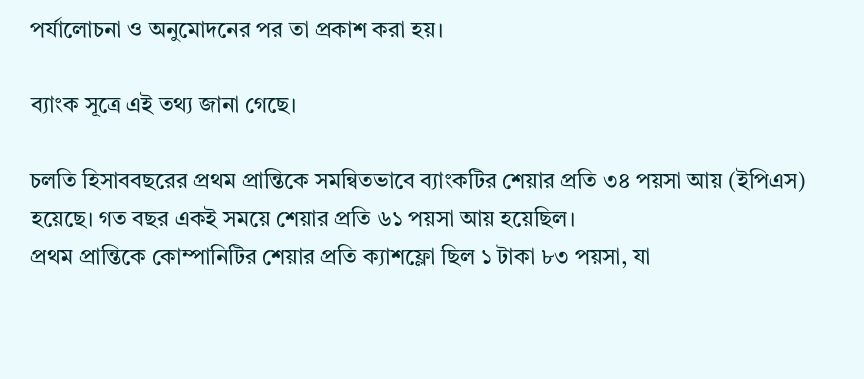পর্যালোচনা ও অনুমোদনের পর তা প্রকাশ করা হয়।

ব্যাংক সূত্রে এই তথ্য জানা গেছে।

চলতি হিসাববছরের প্রথম প্রান্তিকে সমন্বিতভাবে ব্যাংকটির শেয়ার প্রতি ৩৪ পয়সা আয় (ইপিএস) হয়েছে। গত বছর একই সময়ে শেয়ার প্রতি ৬১ পয়সা আয় হয়েছিল।
প্রথম প্রান্তিকে কোম্পানিটির শেয়ার প্রতি ক্যাশফ্লো ছিল ১ টাকা ৮৩ পয়সা, যা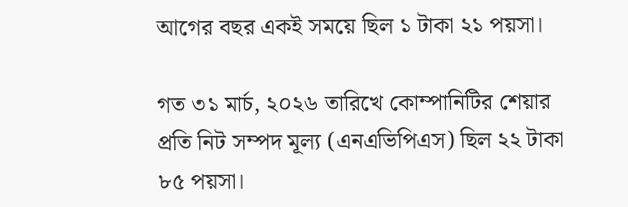আগের বছর একই সময়ে ছিল ১ টাকা ২১ পয়সা।

গত ৩১ মার্চ, ২০২৬ তারিখে কোম্পানিটির শেয়ার প্রতি নিট সম্পদ মূল্য (এনএভিপিএস) ছিল ২২ টাকা ৮৫ পয়সা।